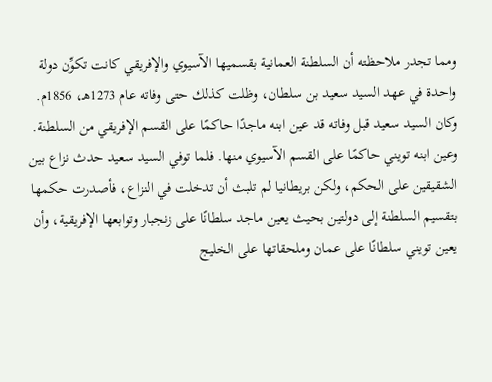ومما تجدر ملاحظته أن السلطنة العمانية بقسميها الآسيوي والإفريقي كانت تكوِّن دولة واحدة في عهد السيد سعيد بن سلطان، وظلت كذلك حتى وفاته عام 1273هـ، 1856م. وكان السيد سعيد قبل وفاته قد عين ابنه ماجدًا حاكمًا على القسم الإفريقي من السلطنة. وعين ابنه تويني حاكمًا على القسم الآسيوي منها. فلما توفي السيد سعيد حدث نزاع بين الشقيقين على الحكم، ولكن بريطانيا لم تلبث أن تدخلت في النزاع، فأصدرت حكمها بتقسيم السلطنة إلى دولتين بحيث يعين ماجد سلطانًا على زنجبار وتوابعها الإفريقية، وأن يعين تويني سلطانًا على عمان وملحقاتها على الخليج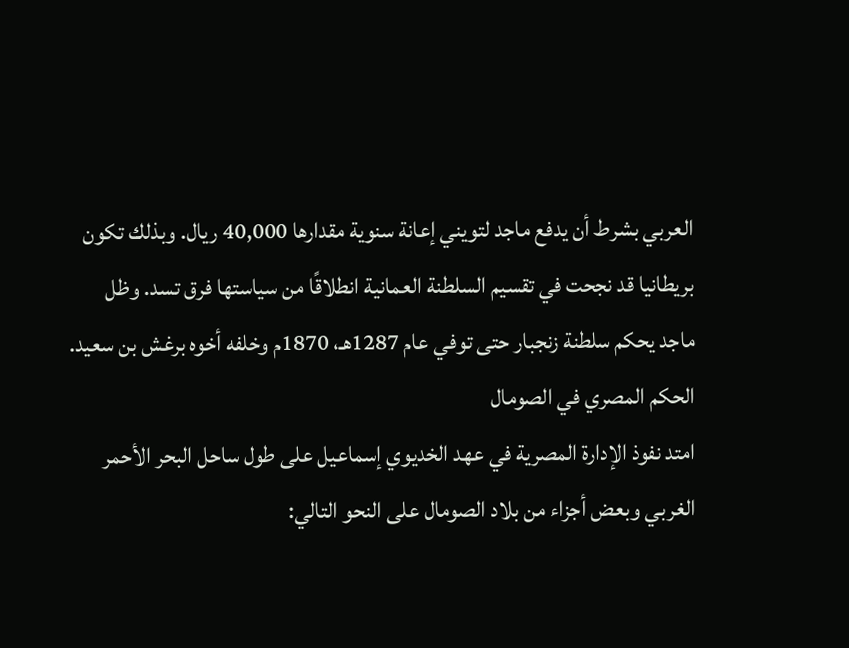العربي بشرط أن يدفع ماجد لتويني إعانة سنوية مقدارها 40,000 ريال. وبذلك تكون بريطانيا قد نجحت في تقسيم السلطنة العمانية انطلاقًا من سياستها فرق تسد. وظل ماجد يحكم سلطنة زنجبار حتى توفي عام 1287هـ، 1870م وخلفه أخوه برغش بن سعيد.
الحكم المصري في الصومال
امتد نفوذ الإدارة المصرية في عهد الخديوي إسماعيل على طول ساحل البحر الأحمر الغربي وبعض أجزاء من بلاد الصومال على النحو التالي: